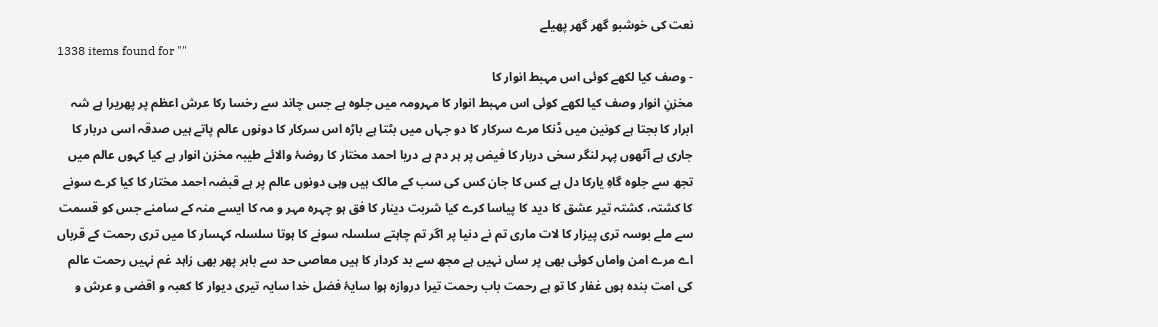نعت کی خوشبو گھر گھر پھیلے
1338 items found for ""
- وصف کیا لکھے کوئی اس مہبط انوار کا
مخزنِ انوار وصف کیا لکھے کوئی اس مہبط انوار کا مہرومہ میں جلوہ ہے جس چاند سے رخسا رکا عرش اعظم پر پھریرا ہے شہ ابرار کا بجتا ہے کونین میں ڈنکا مرے سرکار کا دو جہاں میں بٹتا ہے باڑہ اس سرکار کا دونوں عالم پاتے ہیں صدقہ اسی دربار کا جاری ہے آٹھوں پہر لنگر سخی دربار کا فیض پر ہر دم ہے دریا احمد مختار کا روضۂ والائے طیبہ مخزن انوار ہے کیا کہوں عالم میں تجھ سے جلوہ گاہِ یارکا دل ہے کس کا جان کس کی سب کے مالک ہیں وہی دونوں عالم پر ہے قبضہ احمد مختار کا کیا کرے سونے کا کشتہ، کشتہ تیر عشق کا دید کا پیاسا کرے کیا شربت دینار کا فق ہو چہرہ مہر و مہ کا ایسے منہ کے سامنے جس کو قسمت سے ملے بوسہ تری پیزار کا لات ماری تم نے دنیا پر اگر تم چاہتے سلسلہ سونے کا ہوتا سلسلہ کہسار کا میں تری رحمت کے قرباں اے مرے امن واماں کوئی بھی پر ساں نہیں ہے مجھ سے بد کردار کا ہیں معاصی حد سے باہر پھر بھی زاہد غم نہیں رحمت عالم کی امت بندہ ہوں غفار کا تو ہے رحمت باب رحمت تیرا دروازہ ہوا سایۂ فضل خدا سایہ تیری دیوار کا کعبہ و اقصٰی و عرش و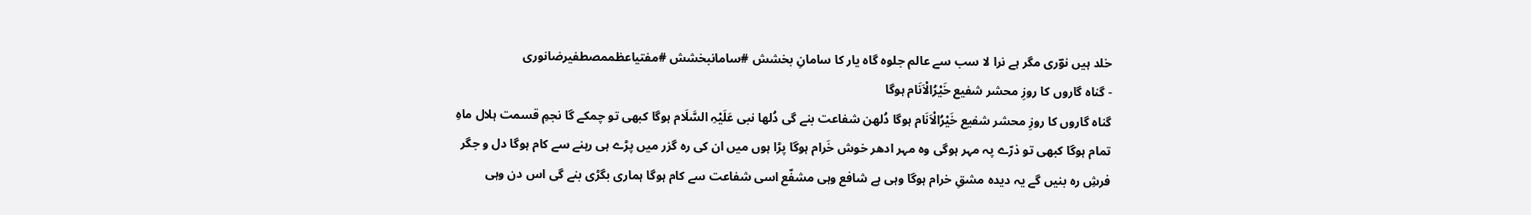خلد ہیں نوؔری مگر ہے نرا لا سب سے عالم جلوہ گاہ یار کا سامانِ بخشش #سامانبخشش #مفتیاعظممصطفیرضانوری
- گناہ گاروں کا روزِ محشر شفیع خَیْرُالْاَنَام ہوگا
گناہ گاروں کا روزِ محشر شفیع خَیْرُالْاَنَام ہوگا دُلھن شفاعت بنے گی دُلھا نبی عَلَیْہِ السَّلَام ہوگا کبھی تو چمکے گا نجمِ قسمت ہلال ماہِ تمام ہوگا کبھی تو ذرّے پہ مہر ہوگی وہ مہر ادھر خوش خَرام ہوگا پڑا ہوں میں ان کی رہ گزر میں پڑے ہی رہنے سے کام ہوگا دل و جگر فرشِ رہ بنیں گے یہ دیدہ مشقِ خرام ہوگا وہی ہے شافع وہی مشفّع اسی شفاعت سے کام ہوگا ہماری بگڑی بنے گی اس دن وہی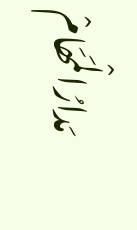مَدارُالْمَھَامْ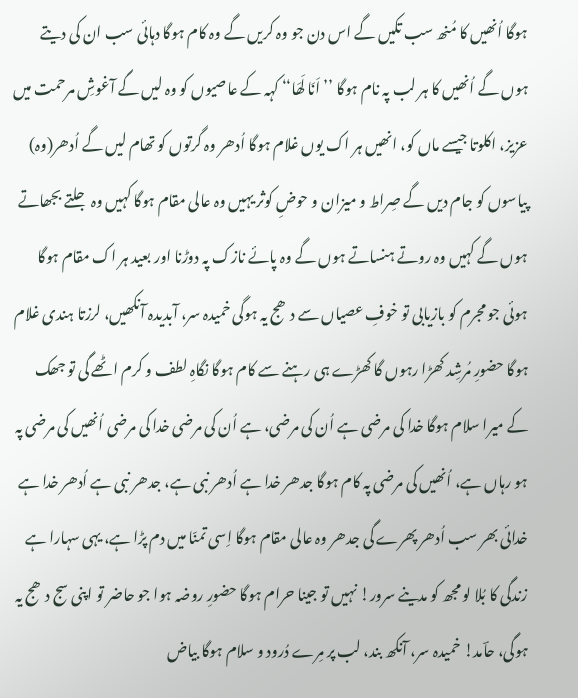ہوگا اُنھیں کا مُنھ سب تکیں گے اس دن جو وہ کریں گے وہ کام ہوگا دہائی سب ان کی دیتے ہوں گے اُنھیں کا ہر لب پہ نام ہوگا ’’اَنَا لَھَا‘‘ کہہ کے عاصیوں کو وہ لیں گے آغوشِ مرحمت میں عزیز، اکلوتا جیسے ماں کو، انھیں ہر اک یوں غلام ہوگا اُدھر وہ گرتوں کو تھام لیں گے اُدھر(وہ) پیاسوں کو جام دیں گے صِراط و میزان و حوضِ کوثر یہیں وہ عالی مقام ہوگا کہیں وہ جلتے بجھاتے ہوں گے کہیں وہ روتے ہنساتے ہوں گے وہ پائے نازک پہ دوڑنا اور بعید ہر اک مقام ہوگا ہوئی جو مجرم کو بازیابی تو خوفِ عصیاں سے دھج یہ ہوگی خمیدہ سر، آبدیدہ آنکھیں، لرزتا ہندی غلام ہوگا حضورِ مُرشِد کھڑا رہوں گا کھڑے ہی رہنے سے کام ہوگا نگاہِ لطف و کرم اٹھے گی تو جھک کے میرا سلام ہوگا خدا کی مرضی ہے اُن کی مرضی، ہے اُن کی مرضی خدا کی مرضی اُنھیں کی مرضی پہ ہو رہاں ہے، اُنھیں کی مرضی پہ کام ہوگا جدھر خدا ہے اُدھر نبی ہے، جدھر نبی ہے اُدھر خدا ہے خدائی بھر سب اُدھر پھرے گی جدھر وہ عالی مقام ہوگا اِسی تمنّا میں دم پڑا ہے، یہی سہارا ہے زندگی کا بُلا لو مجھ کو مدینے سرور! نہیں تو جینا حرام ہوگا حضورِ روضہ ہوا جو حاضر تو اپنی سج دھج یہ ہوگی، حاؔمد! خمیدہ سر، آنکھ بند، لب پر مِرے دُرود و سلام ہوگا بیاض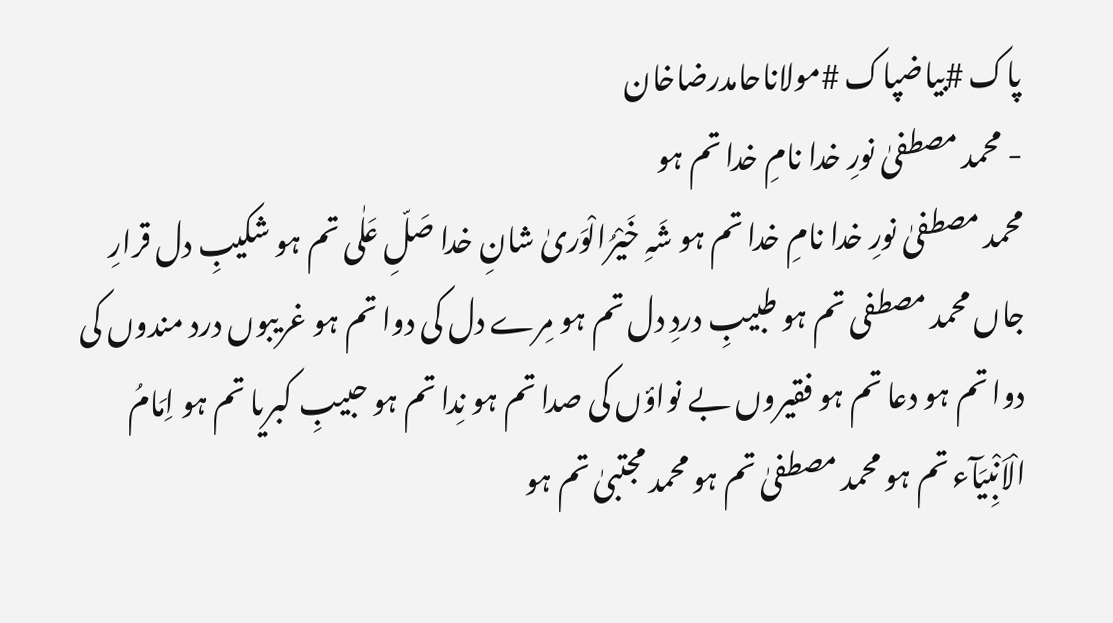پاک #بیاضپاک #مولاناحامدرضاخان
- محمد مصطفیٰ نورِ خدا نامِ خدا تم ہو
محمد مصطفیٰ نورِ خدا نامِ خدا تم ہو شَہِ خَیْرُالْوَریٰ شانِ خدا صَلِّ عَلٰی تم ہو شکیبِ دل قرارِ جاں محمد مصطفی تم ہو طبیبِ دردِ دل تم ہو مِرے دل کی دوا تم ہو غریبوں درد مندوں کی دوا تم ہو دعا تم ہو فقیروں بے نواؤں کی صدا تم ہو نِدا تم ہو حبیبِ کبریا تم ہو اِمَامُ الْاَنْبِیَآء تم ہو محمد مصطفیٰ تم ہو محمد مجتبیٰ تم ہو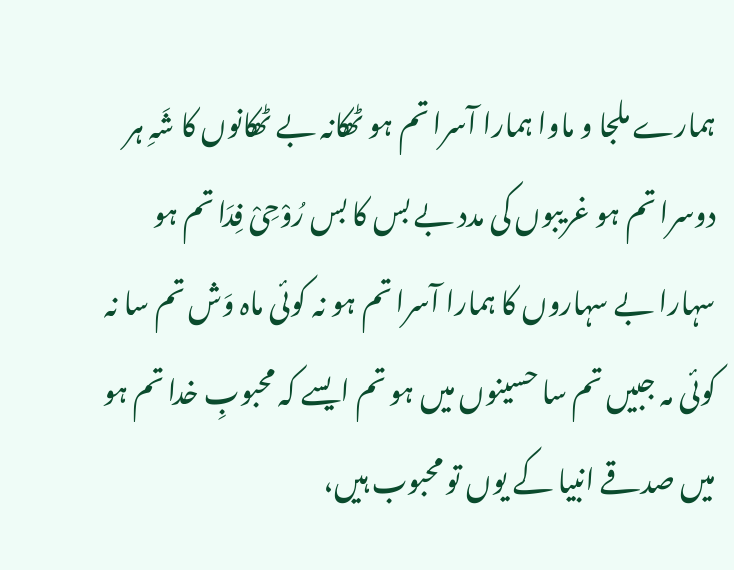ہمارے ملجا و ماوا ہمارا آسرا تم ہو ٹھکانہ بے ٹھکانوں کا شَہِ ہر دوسرا تم ہو غریبوں کی مدد بے بس کا بس رُوْحِیْ فِدَا تم ہو سہارا بے سہاروں کا ہمارا آسرا تم ہو نہ کوئی ماہ وَش تم سا نہ کوئی مہ جبیں تم سا حسینوں میں ہو تم ایسے کہ محبوبِ خدا تم ہو میں صدقے انبیا کے یوں تو محبوب ہیں،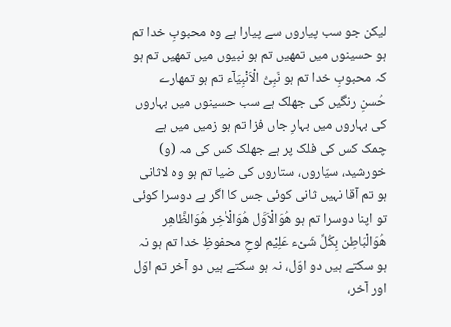لیکن جو سب پیاروں سے پیارا ہے وہ محبوبِ خدا تم ہو حسینوں میں تمھیں تم ہو نبیوں میں تمھیں تم ہو کہ محبوبِ خدا تم ہو نَبِیُّ الْاَنْبِیَآء تم ہو تمھارے حُسنِ رنگیں کی جھلک ہے سب حسینوں میں بہاروں کی بہاروں میں بہارِ جاں فزا تم ہو زمیں میں ہے چمک کس کی فلک پر ہے جھلک کس کی مہ (و) خورشید، سیّاروں، ستاروں کی ضیا تم ہو وہ لاثانی ہو تم آقا نہیں ثانی کوئی جس کا اگر ہے دوسرا کوئی تو اپنا دوسرا تم ہو ھُوَالْاَوَّل ھُوَالْاٰخِر ھُوَالظَّاھِر ھُوَالْبَاطِن بِکُلِّ شَیْء عَلِیْم لوحِ محفوظِ خدا تم ہو نہ ہو سکتے ہیں دو اوّل، نہ ہو سکتے ہیں دو آخر تم اوّل اور آخر،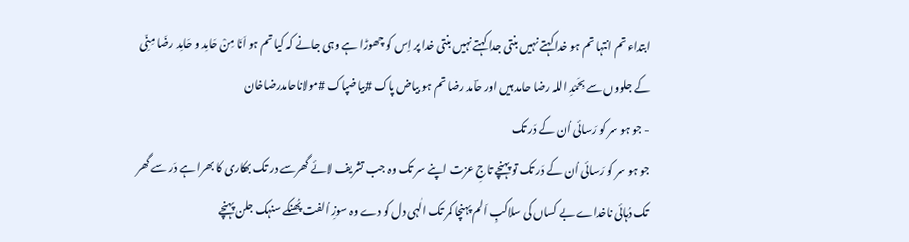ابتداء تم انتہا تم ہو خدا کہتے نہیں بنتی جدا کہتے نہیں بنتی خدا پر اِس کو چھوڑا ہے وہی جانے کہ کیا تم ہو اَنَا مِنْ حَامِد و حَامِد رضَا مِنِّی کے جلووں سے بِحَمْدِ اللہ رضا حامد ہیں اور حاؔمد رضا تم ہو بیاض پاک #بیاضپاک #مولاناحامدرضاخان
- جو ہو سر کو رَسائی اُن کے دَر تک
جو ہو سر کو رَسائی اُن کے دَر تک تو پہنچے تاجِ عزت اپنے سر تک وہ جب تشریف لائے گھرسے در تک بھکاری کا بھرا ہے دَر سے گھر تک دُہائی ناخداے بے کساں کی سلاکبِ اَلم پہنچا کمر تک الٰہی دل کو دے وہ سوزِ اُلفت پُھنکے سنہک جلن پہنچے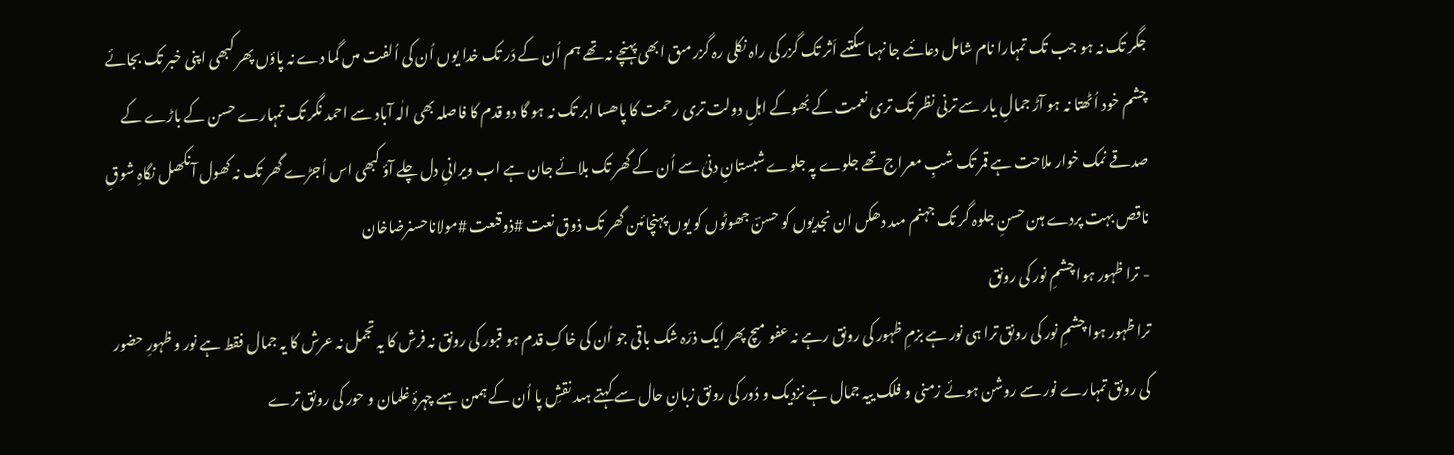جگر تک نہ ہو جب تک تمہارا نام شامل دعائںے جا نہںا سکتںے اَثر تک گزر کی راہ نکلی رہ گزر مںق ابھی پہنچے نہ تھے ہم اُن کے دَر تک خدا یوں اُن کی اُلفت مںں گما دے نہ پاؤں پھر کبھی اپنی خبر تک بجائے چشم خود اُٹھتا نہ ہو آڑ جمالِ یار سے ترنی نظر تک تری نعمت کے بُھوکے اہلِ دولت تری رحمت کا پاھسا ابر تک نہ ہو گا دو قدم کا فاصلہ بھی الٰہ آباد سے احمد نگر تک تمہارے حسن کے باڑے کے صدقے نمک خوار ملاحت ہے قمر تک شبِ معراج تھے جلوے پہ جلوے شبستانِ دنیٰ سے اُن کے گھر تک بلائے جان ہے اب ویرانیِ دل چلے آؤ کبھی اس اُجڑے گھر تک نہ کھول آنکھںل نگاہِ شوقِ ناقص بہت پردے ہںن حسنِ جلوہ گر تک جہنم مںد دھکں ان نجدیوں کو حسنؔ جھوٹوں کو یوں پہنچائںن گھر تک ذوق نعت #ذوقنعت #مولاناحسنرضاخان
- ترا ظہور ہوا چشمِ نور کی رونق
ترا ظہور ہوا چشمِ نور کی رونق ترا ہی نور ہے بزمِ ظہور کی رونق رہے نہ عفو مںچ پھر ایک ذرّہ شک باقی جو اُن کی خاکِ قدم ہو قبور کی رونق نہ فرش کا یہ تجمل نہ عرش کا یہ جمال فقط ہے نور و ظہورِ حضور کی رونق تمہارے نور سے روشن ہوئے زمنی و فلک ییہ جمال ہے نزدیک و دُور کی رونق زبانِ حال سے کہتے ہںد نقشِ پا اُن کے ہمںن ہںے چہرۂ غلمان و حور کی رونق ترے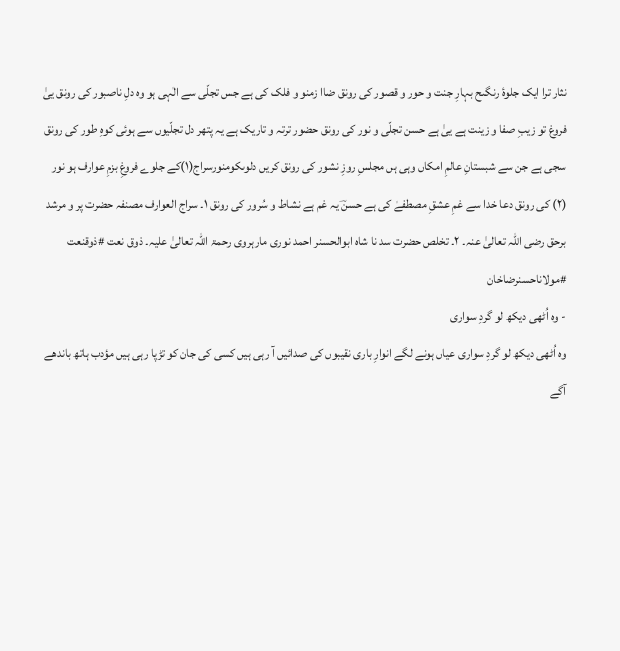نثار ترا ایک جلوۂ رنگںح بہارِ جنت و حور و قصور کی رونق ضاا زمنو و فلک کی ہے جس تجلّی سے الٰہی ہو وہ دلِ ناصبور کی رونق ییٰ فروغ تو زیبِ صفا و زینت ہے ییٰ ہے حسن تجلّی و نور کی رونق حضور ترتہ و تاریک ہے یہ پتھر دل تجلّیوں سے ہوئی کوہِ طور کی رونق سجی ہے جن سے شبستانِ عالمِ امکاں وہی ہں مجلسِ روزِ نشور کی رونق کریں دلوںکومنورسراج(۱)کے جلوے فروغِ بزمِ عوارف ہو نور (۲) کی رونق دعا خدا سے غمِ عشقِ مصطفےٰ کی ہے حسنؔ یہ غم ہے نشاط و سُرور کی رونق ۱۔ سراج العوارف مصنفہ حضرت پر و مرشد برحق رضی اللہ تعالیٰ عنہ۔ ۲۔ تخلص حضرت سد نا شاہ ابوالحسنر احمد نوری مارہروی رحمۃ اللہ تعالیٰ علیہ۔ ذوق نعت #ذوقنعت #مولاناحسنرضاخان
- وہ اُٹھی دیکھ لو گردِ سواری
وہ اُٹھی دیکھ لو گردِ سواری عیاں ہونے لگے انوارِ باری نقیبوں کی صدائیں آ رہی ہیں کسی کی جان کو تڑپا رہی ہیں مؤدب ہاتھ باندھے آگے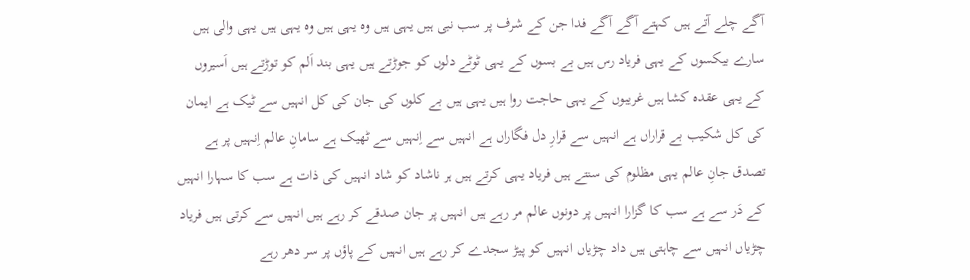آگے چلے آتے ہیں کہتے آگے آگے فدا جن کے شرف پر سب نبی ہیں یہی ہیں وہ یہی ہیں وہ یہی ہیں یہی والی ہیں سارے بیکسوں کے یہی فریاد رس ہیں بے بسوں کے یہی ٹوٹے دلوں کو جوڑتے ہیں یہی بند اَلم کو توڑتے ہیں اَسیروں کے یہی عقدہ کشا ہیں غریبوں کے یہی حاجت روا ہیں یہی ہیں بے کلوں کی جان کی کل انہیں سے ٹیک ہے ایمان کی کل شکیب بے قراراں ہے انہیں سے قرارِ دل فگاراں ہے انہیں سے اِنہیں سے ٹھیک ہے سامانِ عالم اِنہیں پر ہے تصدق جانِ عالم یہی مظلوم کی سنتے ہیں فریاد یہی کرتے ہیں ہر ناشاد کو شاد انہیں کی ذات ہے سب کا سہارا انہیں کے دَر سے ہے سب کا گزارا انہیں پر دونوں عالم مر رہے ہیں انہیں پر جان صدقے کر رہے ہیں انہیں سے کرتی ہیں فریاد چڑیاں انہیں سے چاہتی ہیں داد چڑیاں انہیں کو پیڑ سجدے کر رہے ہیں انہیں کے پاؤں پر سر دھر رہے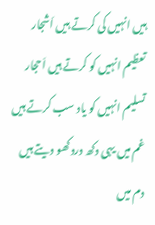ہیں انہیں کی کرتے ہیں اَشجار تعظیم انہیں کو کرتے ہیں اَحجار تسلیم انہیں کو یاد سب کرتے ہیں غم میں یہی دکھ درد کھو دیتے ہیں دم میں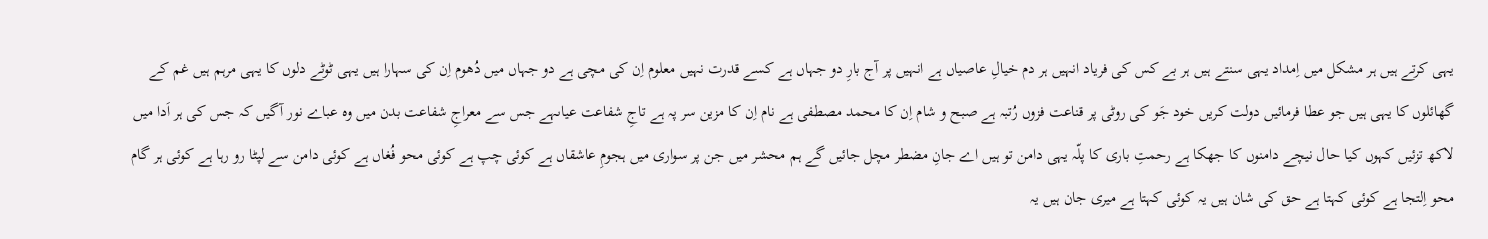یہی کرتے ہیں ہر مشکل میں اِمداد یہی سنتے ہیں ہر بے کس کی فریاد انہیں ہر دم خیالِ عاصیاں ہے انہیں پر آج بارِ دو جہاں ہے کسے قدرت نہیں معلوم اِن کی مچی ہے دو جہاں میں دُھوم اِن کی سہارا ہیں یہی ٹوٹے دلوں کا یہی مرہم ہیں غم کے گھائلوں کا یہی ہیں جو عطا فرمائیں دولت کریں خود جَو کی روٹی پر قناعت فزوں رُتبہ ہے صبح و شام اِن کا محمد مصطفی ہے نام اِن کا مزین سر پہ ہے تاجِ شفاعت عیاںہے جس سے معراجِ شفاعت بدن میں وہ عباے نور آگیں کہ جس کی ہر اَدا میں لاکھ تزئیں کہوں کیا حال نیچے دامنوں کا جھکا ہے رحمتِ باری کا پلّہ یہی دامن تو ہیں اے جانِ مضطر مچل جائیں گے ہم محشر میں جن پر سواری میں ہجومِ عاشقاں ہے کوئی چپ ہے کوئی محو فُغاں ہے کوئی دامن سے لپٹا رو رہا ہے کوئی ہر گام محو اِلتجا ہے کوئی کہتا ہے حق کی شان ہیں یہ کوئی کہتا ہے میری جان ہیں یہ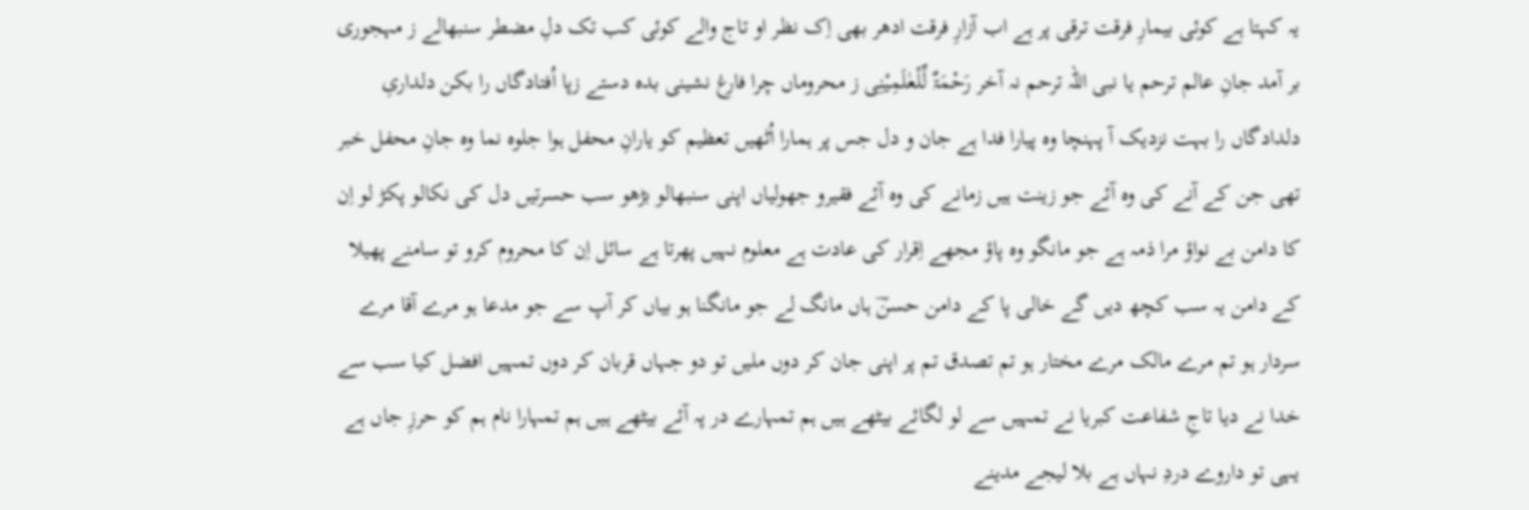یہ کہتا ہے کوئی بیمارِ فرقت ترقی پر ہے اب آزارِ فرقت ادھر بھی اِک نظر او تاج والے کوئی کب تک دلِ مضطر سنبھالے ز مہجوری بر آمد جانِ عالم ترحم یا نبی اللہ ترحم نہ آخر رَحْمَۃٌ لِّلْعٰلَمِیْنِی ز محروماں چرا فارغ نشینی بدہ دستے زپا اُفتادگاں را بکن دلداریِ دلدادگاں را بہت نزدیک آ پہنچا وہ پیارا فدا ہے جان و دل جس پر ہمارا اُٹھیں تعظیم کو یارانِ محفل ہوا جلوہ نما وہ جانِ محفل خبر تھی جن کے آنے کی وہ آئے جو زینت ہیں زمانے کی وہ آئے فقیرو جھولیاں اپنی سنبھالو بڑھو سب حسرتیں دل کی نکالو پکڑ لو اِن کا دامن بے نواؤ مرا ذمہ ہے جو مانگو وہ پاؤ مجھے اِقرار کی عادت ہے معلوم نہیں پھرتا ہے سائل اِن کا محروم کرو تو سامنے پھیلا کے دامن یہ سب کچھ دیں گے خالی پا کے دامن حسنؔ ہاں مانگ لے جو مانگنا ہو بیاں کر آپ سے جو مدعا ہو مرے آقا مرے سردار ہو تم مرے مالک مرے مختار ہو تم تصدق تم پر اپنی جان کر دوں ملیں تو دو جہاں قربان کر دوں تمہیں افضل کیا سب سے خدا نے دیا تاجِ شفاعت کبریا نے تمہیں سے لو لگائے بیٹھے ہیں ہم تمہارے در پہ آئے بیٹھے ہیں ہم تمہارا نام ہم کو حرزِ جاں ہے یہی تو داروے دردِ نہاں ہے بلا لیجے مدینے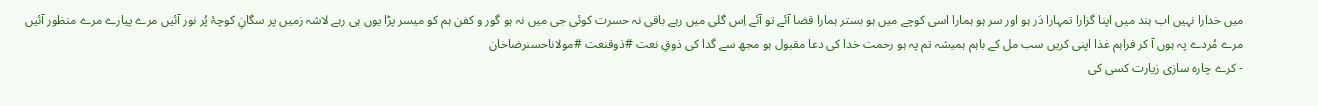میں خدارا نہیں اب ہند میں اپنا گزارا تمہارا دَر ہو اور سر ہو ہمارا اسی کوچے میں ہو بستر ہمارا قضا آئے تو آئے اِس گلی میں رہے باقی نہ حسرت کوئی جی میں نہ ہو گور و کفن ہم کو میسر پڑا یوں ہی رہے لاشہ زمیں پر سگانِ کوچۂ پُر نور آئیں مرے پیارے مرے منظور آئیں مرے مُردے پہ ہوں آ کر فراہم غذا اپنی کریں سب مل کے باہم ہمیشہ تم پہ ہو رحمت خدا کی دعا مقبول ہو مجھ سے گدا کی ذوقِ نعت #ذوقنعت #مولاناحسنرضاخان
- کرے چارہ سازی زیارت کسی کی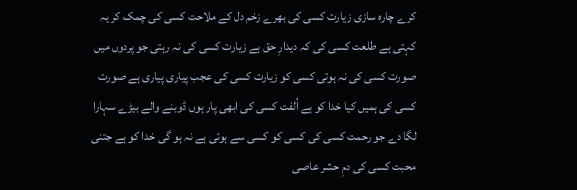کرے چارہ سازی زیارت کسی کی بھرے زخم دل کے ملاحت کسی کی چمک کر یہ کہتی ہے طلعت کسی کی کہ دیدارِ حق ہے زیارت کسی کی نہ رہتی جو پردوں میں صورت کسی کی نہ ہوتی کسی کو زیارت کسی کی عجب پیاری پیاری ہے صورت کسی کی ہمیں کیا خدا کو ہے اُلفت کسی کی ابھی پار ہوں ڈوبنے والے بیڑے سہارا لگا دے جو رحمت کسی کی کسی کو کسی سے ہوئی ہے نہ ہو گی خدا کو ہے جتنی محبت کسی کی دمِ حشر عاصی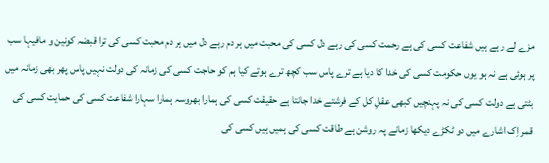مزے لے رہے ہیں شفاعت کسی کی ہے رحمت کسی کی رہے دل کسی کی محبت میں ہر دم رہے دل میں ہر دم محبت کسی کی ترا قبضہ کونین و مافیہا سب پر ہوئی ہے نہ ہو یوں حکومت کسی کی خدا کا دیا ہے ترے پاس سب کچھ ترے ہوتے کیا ہم کو حاجت کسی کی زمانہ کی دولت نہیں پاس پھر بھی زمانہ میں بٹتی ہے دولت کسی کی نہ پہنچیں کبھی عقلِ کل کے فرشتے خدا جانتا ہے حقیقت کسی کی ہمارا بھروسہ ہمارا سہارا شفاعت کسی کی حمایت کسی کی قمر اِک اشارے میں دو ٹکڑے دیکھا زمانے پہ روشن ہے طاقت کسی کی ہمیں ہیں کسی کی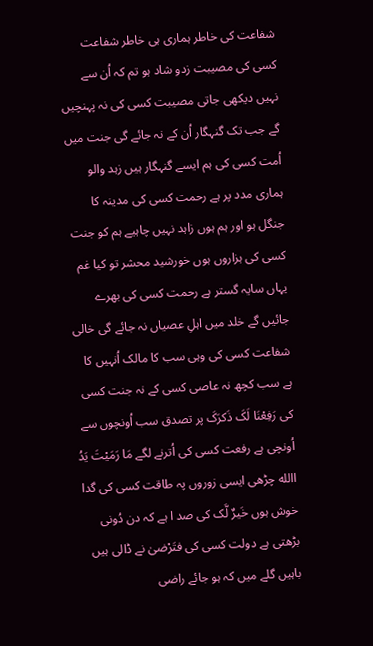شفاعت کی خاطر ہماری ہی خاطر شفاعت کسی کی مصیبت زدو شاد ہو تم کہ اُن سے نہیں دیکھی جاتی مصیبت کسی کی نہ پہنچیں گے جب تک گنہگار اُن کے نہ جائے گی جنت میں اُمت کسی کی ہم ایسے گنہگار ہیں زہد والو ہماری مدد پر ہے رحمت کسی کی مدینہ کا جنگل ہو اور ہم ہوں زاہد نہیں چاہیے ہم کو جنت کسی کی ہزاروں ہوں خورشید محشر تو کیا غم یہاں سایہ گستر ہے رحمت کسی کی بھرے جائیں گے خلد میں اہلِ عصیاں نہ جائے گی خالی شفاعت کسی کی وہی سب کا مالک اُنہیں کا ہے سب کچھ نہ عاصی کسی کے نہ جنت کسی کی رَفِعْنَا لَکَ ذَکرَکَ پر تصدق سب اُونچوں سے اُونچی ہے رفعت کسی کی اُترنے لگے مَا رَمَیْتَ یَدُ االله چڑھی ایسی زوروں پہ طاقت کسی کی گدا خوش ہوں خَیرٌ لَّک کی صد ا ہے کہ دن دُونی بڑھتی ہے دولت کسی کی فتَرْضیٰ نے ڈالی ہیں باہیں گلے میں کہ ہو جائے راضی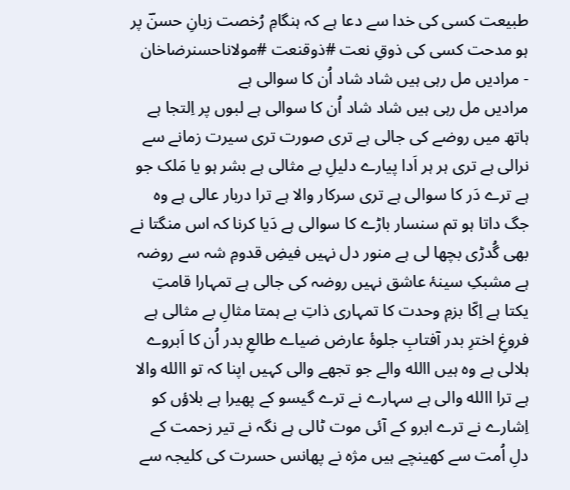طبیعت کسی کی خدا سے دعا ہے کہ ہنگامِ رُخصت زبانِ حسنؔ پر ہو مدحت کسی کی ذوقِ نعت #ذوقنعت #مولاناحسنرضاخان
- مرادیں مل رہی ہیں شاد شاد اُن کا سوالی ہے
مرادیں مل رہی ہیں شاد شاد اُن کا سوالی ہے لبوں پر اِلتجا ہے ہاتھ میں روضے کی جالی ہے تری صورت تری سیرت زمانے سے نرالی ہے تری ہر ہر اَدا پیارے دلیلِ بے مثالی ہے بشر ہو یا مَلک جو ہے ترے دَر کا سوالی ہے تری سرکار والا ہے ترا دربار عالی ہے وہ جگ داتا ہو تم سنسار باڑے کا سوالی ہے دَیا کرنا کہ اس منگتا نے بھی گُدڑی بچھا لی ہے منور دل نہیں فیضِ قدومِ شہ سے روضہ ہے مشبکِ سینۂ عاشق نہیں روضہ کی جالی ہے تمہارا قامتِ یکتا ہے اِکّا بزمِ وحدت کا تمہاری ذاتِ بے ہمتا مثالِ بے مثالی ہے فروغِ اخترِ بدر آفتابِ جلوۂ عارض ضیاے طالعِ بدر اُن کا اَبروے ہلالی ہے وہ ہیں االله والے جو تجھے والی کہیں اپنا کہ تو االله والا ہے ترا االله والی ہے سہارے نے ترے گیسو کے پھیرا ہے بلاؤں کو اِشارے نے ترے ابرو کے آئی موت ٹالی ہے نگہ نے تیر زحمت کے دلِ اُمت سے کھینچے ہیں مژہ نے پھانس حسرت کی کلیجہ سے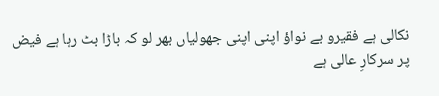نکالی ہے فقیرو بے نواؤ اپنی اپنی جھولیاں بھر لو کہ باڑا بٹ رہا ہے فیض پر سرکارِ عالی ہے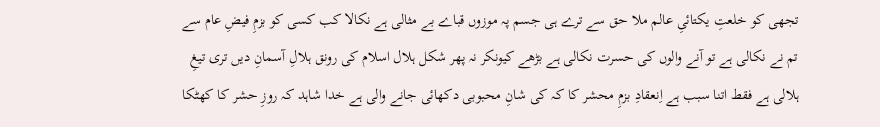تجھی کو خلعتِ یکتائیِ عالم ملا حق سے ترے ہی جسم پہ موزوں قباے بے مثالی ہے نکالا کب کسی کو بزمِ فیضِ عام سے تم نے نکالی ہے تو آنے والوں کی حسرت نکالی ہے بڑھے کیونکر نہ پھر شکل ہلال اسلام کی رونق ہلالِ آسمانِ دیں تری تیغِ ہلالی ہے فقط اتنا سبب ہے اِنعقادِ بزمِ محشر کا کہ کی شانِ محبوبی دکھائی جانے والی ہے خدا شاہد کہ روزِ حشر کا کھٹکا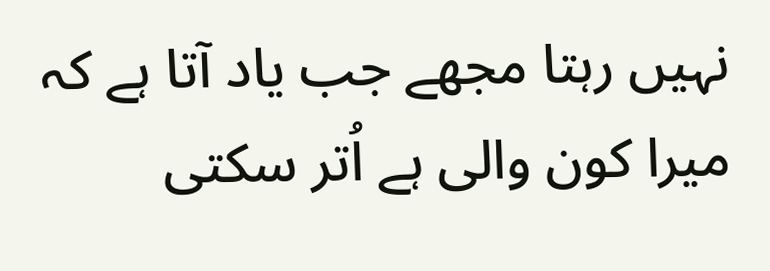نہیں رہتا مجھے جب یاد آتا ہے کہ میرا کون والی ہے اُتر سکتی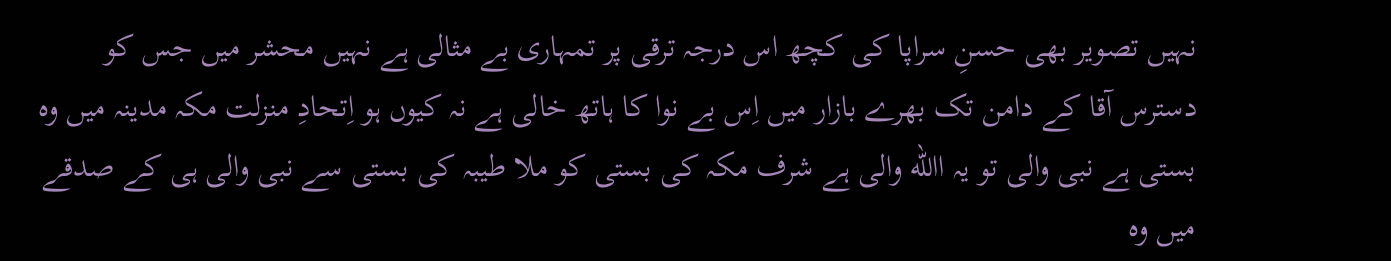نہیں تصویر بھی حسنِ سراپا کی کچھ اس درجہ ترقی پر تمہاری بے مثالی ہے نہیں محشر میں جس کو دسترس آقا کے دامن تک بھرے بازار میں اِس بے نوا کا ہاتھ خالی ہے نہ کیوں ہو اِتحادِ منزلت مکہ مدینہ میں وہ بستی ہے نبی والی تو یہ االله والی ہے شرف مکہ کی بستی کو ملا طیبہ کی بستی سے نبی والی ہی کے صدقے میں وہ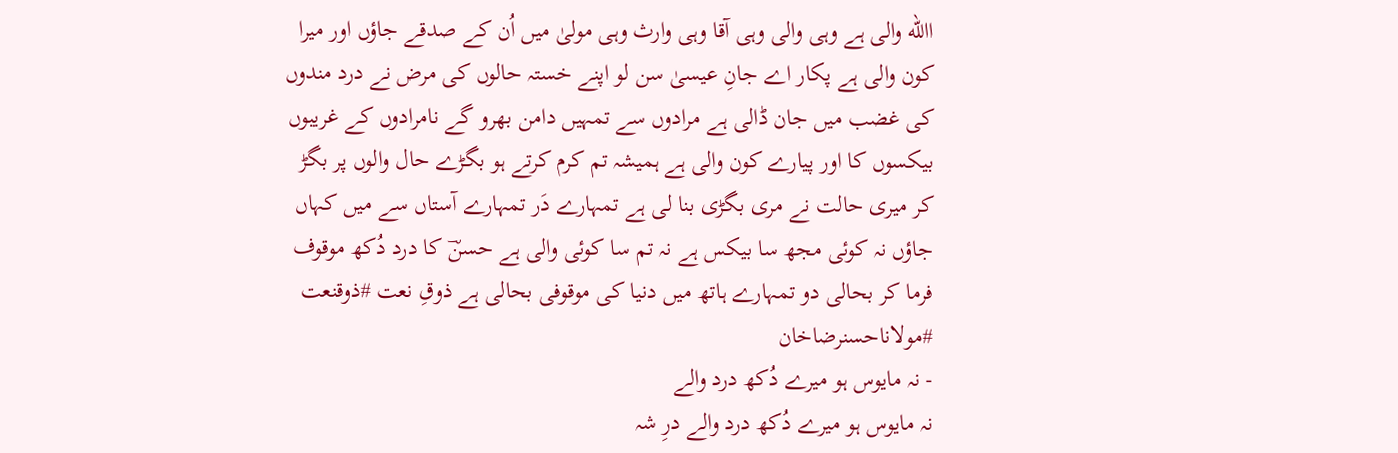االله والی ہے وہی والی وہی آقا وہی وارث وہی مولیٰ میں اُن کے صدقے جاؤں اور میرا کون والی ہے پکار اے جانِ عیسیٰ سن لو اپنے خستہ حالوں کی مرض نے درد مندوں کی غضب میں جان ڈالی ہے مرادوں سے تمہیں دامن بھرو گے نامرادوں کے غریبوں بیکسوں کا اور پیارے کون والی ہے ہمیشہ تم کرم کرتے ہو بگڑے حال والوں پر بگڑ کر میری حالت نے مری بگڑی بنا لی ہے تمہارے دَر تمہارے آستاں سے میں کہاں جاؤں نہ کوئی مجھ سا بیکس ہے نہ تم سا کوئی والی ہے حسنؔ کا درد دُکھ موقوف فرما کر بحالی دو تمہارے ہاتھ میں دنیا کی موقوفی بحالی ہے ذوقِ نعت #ذوقنعت #مولاناحسنرضاخان
- نہ مایوس ہو میرے دُکھ درد والے
نہ مایوس ہو میرے دُکھ درد والے درِ شہ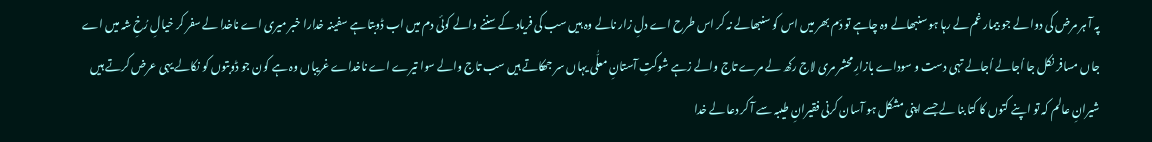پہ آ ہر مرض کی دوا لے جو بیمار غم لے رہا ہو سنبھالے وہ چاہے تو دَم بھر میں اس کو سنبھالے نہ کر اس طرح اے دلِ زار نالے وہ ہیں سب کی فریاد کے سننے والے کوئی دم میں اب ڈوبتا ہے سفینہ خدارا خبر میری اے ناخدا لے سفر کر خیالِ رُخِ شہ میں اے جاں مسافر نکل جا اُجالے اُجالے تہی دست و سوداے بازارِ محشر مری لاج رکھ لے مرے تاج والے زہے شوکتِ آستانِ معلّٰی یہاں سر جھکاتے ہیں سب تاج والے سوا تیرے اے ناخداے غریباں وہ ہے کون جو ڈوبتوں کو نکالے یہی عرض کرتے ہیں شیرانِ عالم کہ تو اپنے کتوں کا کتا بنا لے جسے اپنی مشکل ہو آسان کرنی فقیرانِ طیبہ سے آ کر دعا لے خدا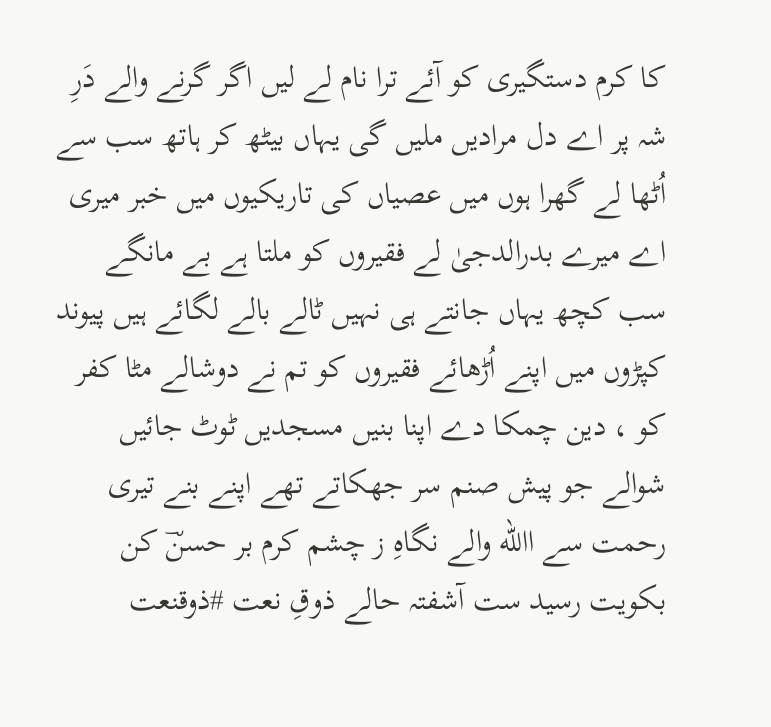کا کرم دستگیری کو آئے ترا نام لے لیں اگر گرنے والے دَرِ شہ پر اے دل مرادیں ملیں گی یہاں بیٹھ کر ہاتھ سب سے اُٹھا لے گھرا ہوں میں عصیاں کی تاریکیوں میں خبر میری اے میرے بدرالدجیٰ لے فقیروں کو ملتا ہے بے مانگے سب کچھ یہاں جانتے ہی نہیں ٹالے بالے لگائے ہیں پیوند کپڑوں میں اپنے اُڑھائے فقیروں کو تم نے دوشالے مٹا کفر کو ، دین چمکا دے اپنا بنیں مسجدیں ٹوٹ جائیں شوالے جو پیش صنم سر جھکاتے تھے اپنے بنے تیری رحمت سے االله والے نگاہِ ز چشم کرم بر حسنؔ کن بکویت رسید ست آشفتہ حالے ذوقِ نعت #ذوقنعت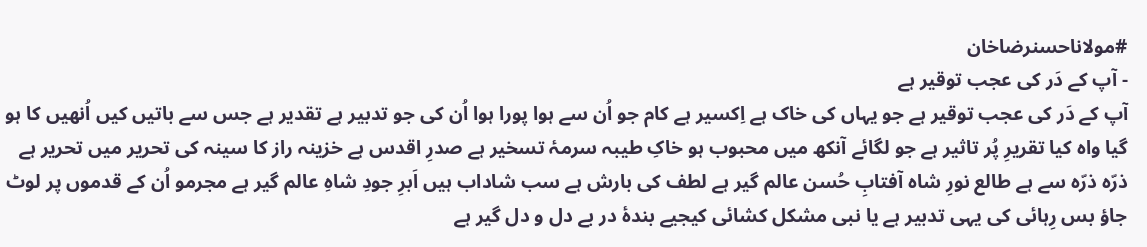#مولاناحسنرضاخان
- آپ کے دَر کی عجب توقیر ہے
آپ کے دَر کی عجب توقیر ہے جو یہاں کی خاک ہے اِکسیر ہے کام جو اُن سے ہوا پورا ہوا اُن کی جو تدبیر ہے تقدیر ہے جس سے باتیں کیں اُنھیں کا ہو گیا واہ کیا تقریرِ پُر تاثیر ہے جو لگائے آنکھ میں محبوب ہو خاکِ طیبہ سرمۂ تسخیر ہے صدرِ اقدس ہے خزینہ راز کا سینہ کی تحریر میں تحریر ہے ذرّہ ذرّہ سے ہے طالع نورِ شاہ آفتابِ حُسن عالم گیر ہے لطف کی بارش ہے سب شاداب ہیں اَبرِ جودِ شاہِ عالم گیر ہے مجرمو اُن کے قدموں پر لوٹ جاؤ بس رِہائی کی یہی تدبیر ہے یا نبی مشکل کشائی کیجیے بندۂ در بے دل و دل گیر ہے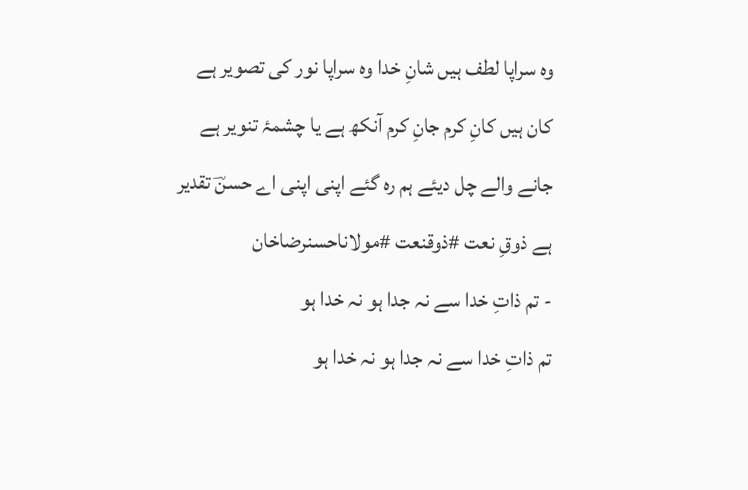وہ سراپا لطف ہیں شانِ خدا وہ سراپا نور کی تصویر ہے کان ہیں کانِ کرم جانِ کرم آنکھ ہے یا چشمۂ تنویر ہے جانے والے چل دیئے ہم رہ گئے اپنی اپنی اے حسنؔ تقدیر ہے ذوقِ نعت #ذوقنعت #مولاناحسنرضاخان
- تم ذاتِ خدا سے نہ جدا ہو نہ خدا ہو
تم ذاتِ خدا سے نہ جدا ہو نہ خدا ہو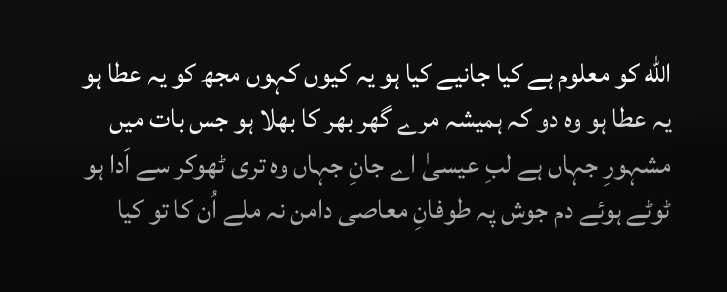الله کو معلوم ہے کیا جانیے کیا ہو یہ کیوں کہوں مجھ کو یہ عطا ہو یہ عطا ہو وہ دو کہ ہمیشہ مرے گھر بھر کا بھلا ہو جس بات میں مشہورِ جہاں ہے لبِ عیسیٰ اے جانِ جہاں وہ تری ٹھوکر سے اَدا ہو ٹوٹے ہوئے دم جوش پہ طوفانِ معاصی دامن نہ ملے اُن کا تو کیا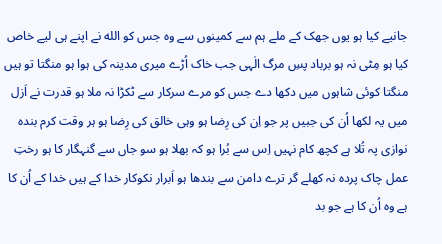جانیے کیا ہو یوں جھک کے ملے ہم سے کمینوں سے وہ جس کو الله نے اپنے ہی لیے خاص کیا ہو مِٹی نہ ہو برباد پسِ مرگ الٰہی جب خاک اُڑے میری مدینہ کی ہوا ہو منگتا تو ہیں منگتا کوئی شاہوں میں دکھا دے جس کو مرے سرکار سے ٹکڑا نہ ملا ہو قدرت نے اَزل میں یہ لکھا اُن کی جبیں پر جو اِن کی رِضا ہو وہی خالق کی رِضا ہو ہر وقت کرم بندہ نوازی پہ تُلا ہے کچھ کام نہیں اِس سے بُرا ہو کہ بھلا ہو سو جاں سے گنہگار کا ہو رختِ عمل چاک پردہ نہ کھلے گر ترے دامن سے بندھا ہو اَبرار نکوکار خدا کے ہیں خدا کے اُن کا ہے وہ اُن کا ہے جو بد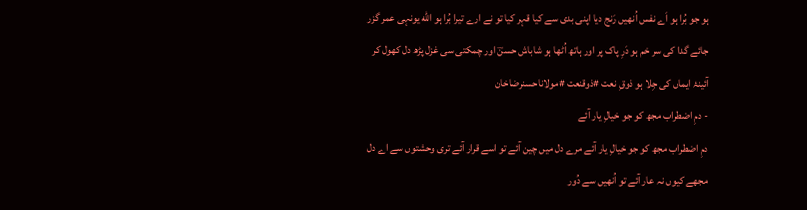ہو جو بُرا ہو اَے نفس اُنھیں رَنج دیا اپنی بدی سے کیا قہر کیا تو نے ارے تیرا بُرا ہو الله یونہی عمر گزر جائے گدا کی سر خم ہو دَرِ پاک پر اور ہاتھ اُٹھا ہو شاباش حسنؔ اور چمکتی سی غزل پڑھ دل کھول کر آئینۂ ایماں کی جِلا ہو ذوقِ نعت #ذوقنعت #مولاناحسنرضاخان
- دمِ اضطراب مجھ کو جو خیالِ یار آئے
دمِ اضطراب مجھ کو جو خیالِ یار آئے مرے دل میں چین آئے تو اسے قرار آئے تری وحشتوں سے اے دل مجھے کیوں نہ عار آئے تو اُنھیں سے دُور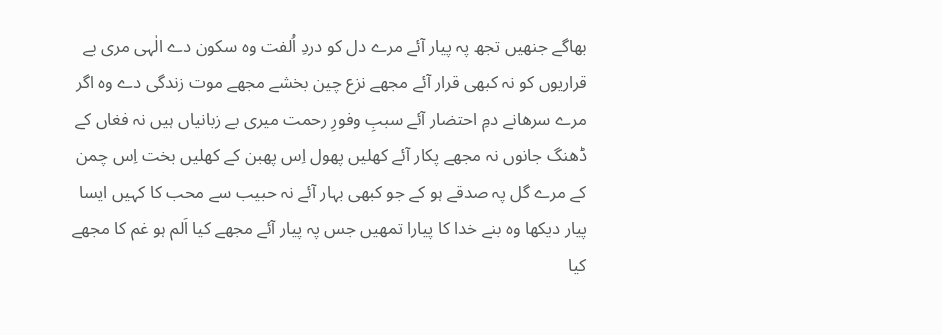بھاگے جنھیں تجھ پہ پیار آئے مرے دل کو دردِ اُلفت وہ سکون دے الٰہی مری بے قراریوں کو نہ کبھی قرار آئے مجھے نزع چین بخشے مجھے موت زندگی دے وہ اگر مرے سرھانے دمِ احتضار آئے سببِ وفورِ رحمت میری بے زبانیاں ہیں نہ فغاں کے ڈھنگ جانوں نہ مجھے پکار آئے کھلیں پھول اِس پھبن کے کھلیں بخت اِس چمن کے مرے گل پہ صدقے ہو کے جو کبھی بہار آئے نہ حبیب سے محب کا کہیں ایسا پیار دیکھا وہ بنے خدا کا پیارا تمھیں جس پہ پیار آئے مجھے کیا اَلم ہو غم کا مجھے کیا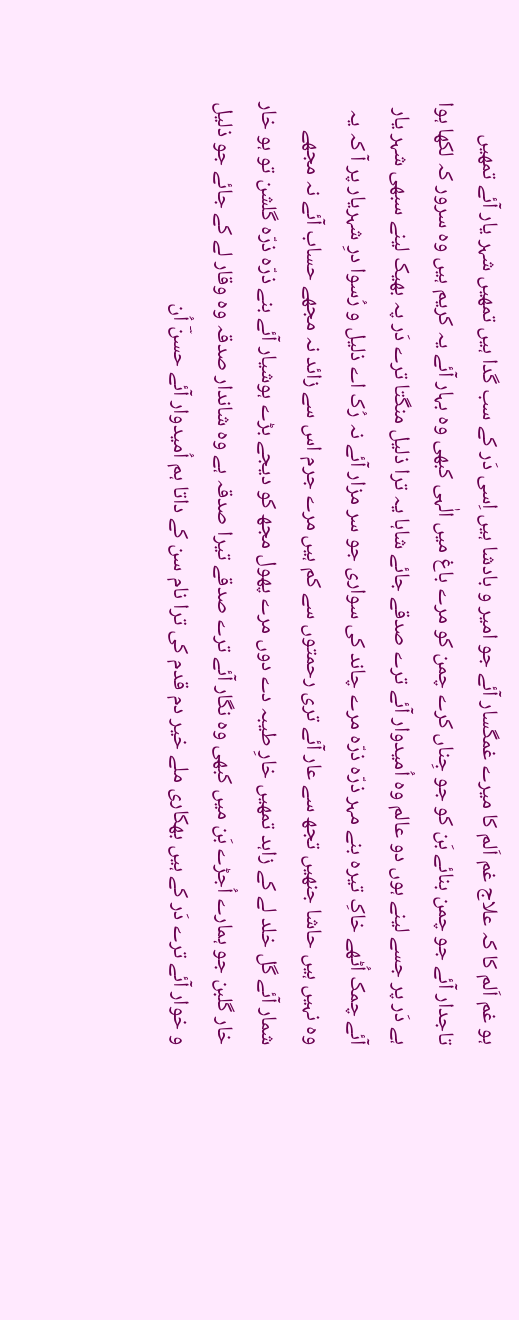ہو غم اَلم کا کہ علاج غم اَلم کا میرے غمگسار آئے جو امیر و بادشا ہیں اِسی دَر کے سب گدا ہیں تمھیں شہر یار آئے تمھیں تاجدار آئے جو چمن بنائے بَن کو جو جِناں کرے چمن کو مرے باغ میں الٰہی کبھی وہ بہار آئے یہ کریم ہیں وہ سرور کہ لکھا ہوا ہے دَر پر جسے لینے ہوں دو عالم وہ اُمیدوار آئے ترے صدقے جائے شاہا یہ ترا ذلیل منگتا ترے دَر پہ بھیک لینے سبھی شہر یار آئے چمک اُٹھے خاکِ تیرہ بنے مہر ذرّہ ذرّہ مرے چاند کی سواری جو سر مزار آئے نہ رُک اے ذلیل و رُسوا درِ شہریار پر آ کہ یہ وہ نہیں ہیں حاشا جنھیں تجھ سے عار آئے تری رحمتوں سے کم ہیں مرے جرم اس سے زائد نہ مجھے حساب آئے نہ مجھے شمار آئے گل خلد لے کے زاہد تمھیں خارِ طیبہ دے دوں مرے پھول مجھ کو دیجے بڑے ہوشیار آئے بنے ذرّہ ذرّہ گلشن تو ہو خار خار گلبن جو ہمارے اُجڑے بَن میں کبھی وہ نگار آئے ترے صدقے تیرا صدقہ ہے وہ شاندار صدقہ وہ وقار لے کے جائے جو ذلیل و خوار آئے ترے دَر کے ہیں بھکاری ملے خیر دم قدم کی ترا نام سن کے داتا ہم اُمیدوار آئے حسنؔ اُن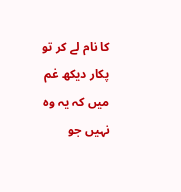کا نام لے کر تو پکار دیکھ غم میں کہ یہ وہ نہیں جو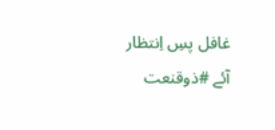غافل پسِ اِنتظار آئے #ذوقنعت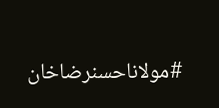#مولاناحسنرضاخان